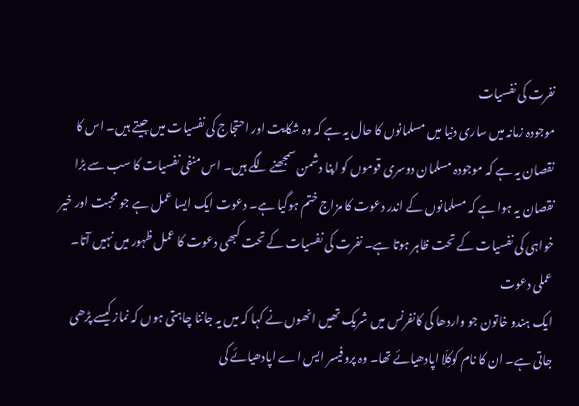نفرت کی نفسیات
موجودہ زمانہ میں ساری دنیا میں مسلمانوں کا حال یہ ہے کہ وہ شکایت اور احتجاج کی نفسیات میں جیتے ہیں۔ اس کا نقصان یہ ہے کہ موجودہ مسلمان دوسری قوموں کو اپنا دشمن سمجھنے لگے ہیں۔ اس منفی نفسیات کا سب سے بڑا نقصان یہ ہوا ہے کہ مسلمانوں کے اندر دعوت کا مزاج ختم ہوگیا ہے۔ دعوت ایک ایسا عمل ہے جو محبت اور خیر خواہی کی نفسیات کے تحت ظاہر ہوتا ہے۔ نفرت کی نفسیات کے تحت کبھی دعوت کا عمل ظہور میں نہیں آتا۔
عملی دعوت
ایک ہندو خاتون جو واردھا کی کانفرنس میں شریک تھیں انھوں نے کہا کہ میں یہ جاننا چاہتی ہوں کہ نماز کیسے پڑھی جاتی ہے۔ ان کا نام کوکِلّا اپادھیائے تھا۔ وہ پروفیسر ایس اے اپادھیائے کی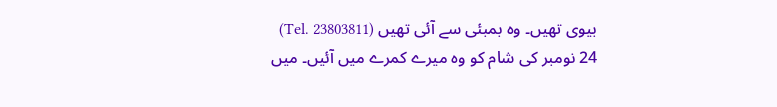بیوی تھیں۔ وہ بمبئی سے آئی تھیں (Tel. 23803811)
24 نومبر کی شام کو وہ میرے کمرے میں آئیں۔ میں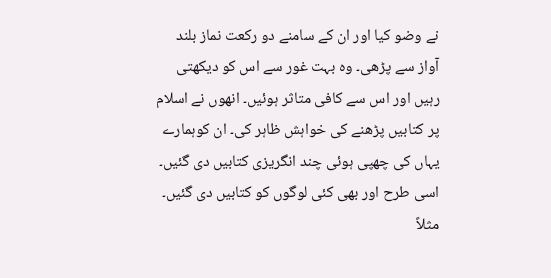نے وضو کیا اور ان کے سامنے دو رکعت نماز بلند آواز سے پڑھی۔ وہ بہت غور سے اس کو دیکھتی رہیں اور اس سے کافی متاثر ہوئیں۔ انھوں نے اسلام پر کتابیں پڑھنے کی خواہش ظاہر کی۔ ان کوہمارے یہاں کی چھپی ہوئی چند انگریزی کتابیں دی گئیں۔ اسی طرح اور بھی کئی لوگوں کو کتابیں دی گئیں۔ مثلاً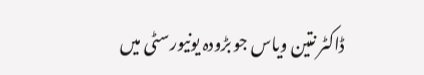ڈاکٹر نتین ویاس جو بڑودہ یونیورسٹی میں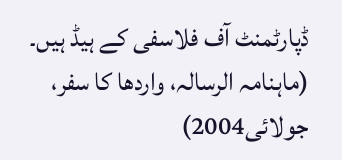ڈپارٹمنٹ آف فلاسفی کے ہیڈ ہیں۔ (ماہنامہ الرسالہ، واردھا کا سفر، جولائی2004)